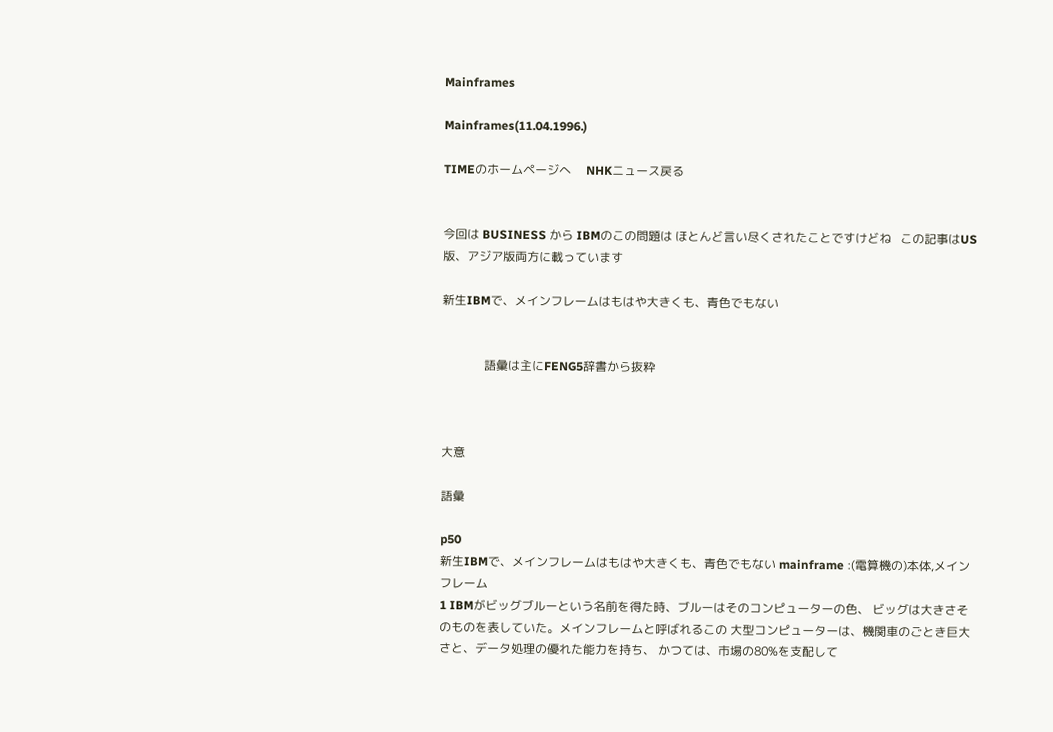Mainframes

Mainframes(11.04.1996.)

TIMEのホームページへ     NHKニュース戻る


今回は BUSINESS から IBMのこの問題は ほとんど言い尽くされたことですけどね   この記事はUS版、アジア版両方に載っています

新生IBMで、メインフレームはもはや大きくも、青色でもない


              語彙は主にFENG5辞書から抜粋



大意

語彙

p50
新生IBMで、メインフレームはもはや大きくも、青色でもない mainframe :(電算機の)本体,メインフレーム
1 IBMがビッグブルーという名前を得た時、ブルーはそのコンピューターの色、 ビッグは大きさそのものを表していた。メインフレームと呼ばれるこの 大型コンピューターは、機関車のごとき巨大さと、データ処理の優れた能力を持ち、 かつては、市場の80%を支配して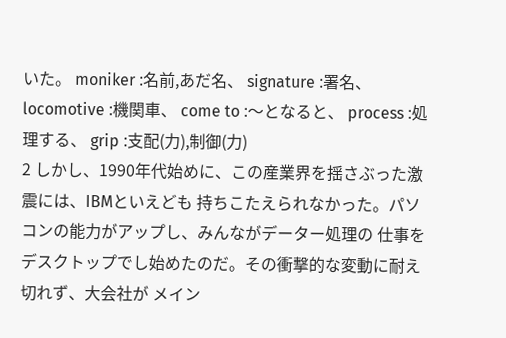いた。 moniker :名前,あだ名、 signature :署名、 locomotive :機関車、 come to :〜となると、 process :処理する、 grip :支配(力),制御(力)
2 しかし、1990年代始めに、この産業界を揺さぶった激震には、IBMといえども 持ちこたえられなかった。パソコンの能力がアップし、みんながデーター処理の 仕事をデスクトップでし始めたのだ。その衝撃的な変動に耐え切れず、大会社が メイン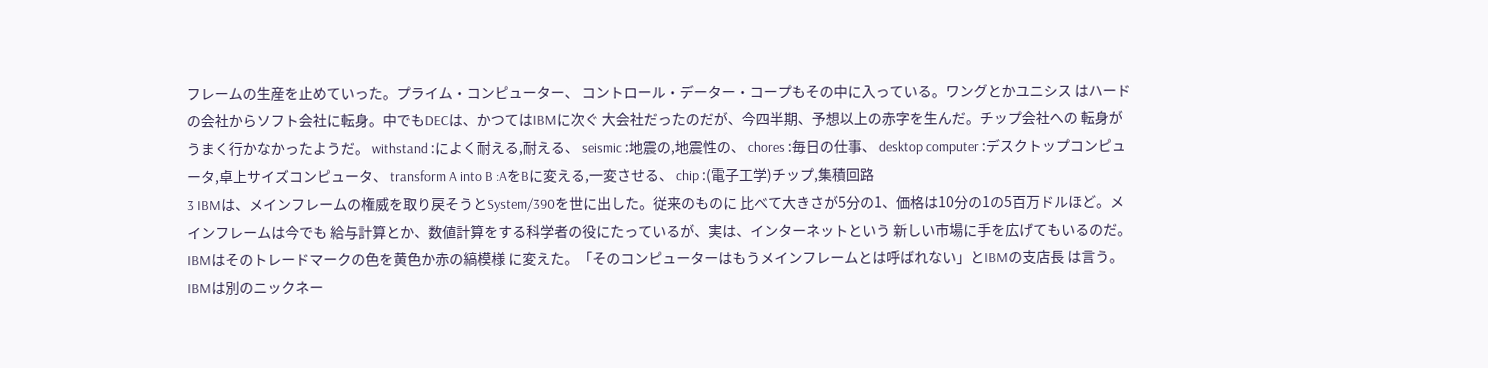フレームの生産を止めていった。プライム・コンピューター、 コントロール・データー・コープもその中に入っている。ワングとかユニシス はハードの会社からソフト会社に転身。中でもDECは、かつてはIBMに次ぐ 大会社だったのだが、今四半期、予想以上の赤字を生んだ。チップ会社への 転身がうまく行かなかったようだ。 withstand :によく耐える,耐える、 seismic :地震の,地震性の、 chores :毎日の仕事、 desktop computer :デスクトップコンピュータ,卓上サイズコンピュータ、 transform A into B :AをBに変える,一変させる、 chip :(電子工学)チップ,集積回路
3 IBMは、メインフレームの権威を取り戻そうとSystem/390を世に出した。従来のものに 比べて大きさが5分の1、価格は10分の1の5百万ドルほど。メインフレームは今でも 給与計算とか、数値計算をする科学者の役にたっているが、実は、インターネットという 新しい市場に手を広げてもいるのだ。IBMはそのトレードマークの色を黄色か赤の縞模様 に変えた。「そのコンピューターはもうメインフレームとは呼ばれない」とIBMの支店長 は言う。IBMは別のニックネー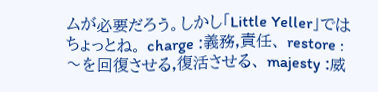ムが必要だろう。しかし「Little Yeller」ではちょっとね。 charge :義務,責任、 restore :〜を回復させる,復活させる、 majesty :威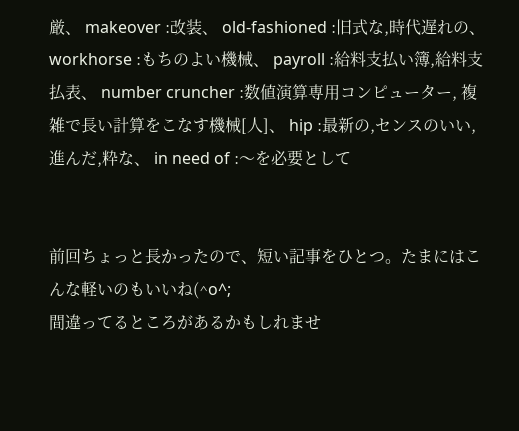厳、 makeover :改装、 old-fashioned :旧式な,時代遅れの、 workhorse :もちのよい機械、 payroll :給料支払い簿,給料支払表、 number cruncher :数値演算専用コンピューター, 複雑で長い計算をこなす機械[人]、 hip :最新の,センスのいい,進んだ,粋な、 in need of :〜を必要として


前回ちょっと長かったので、短い記事をひとつ。たまにはこんな軽いのもいいね(^o^;
間違ってるところがあるかもしれませ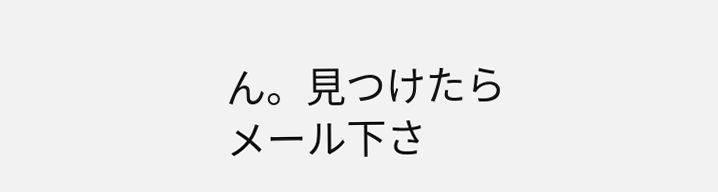ん。見つけたらメール下さ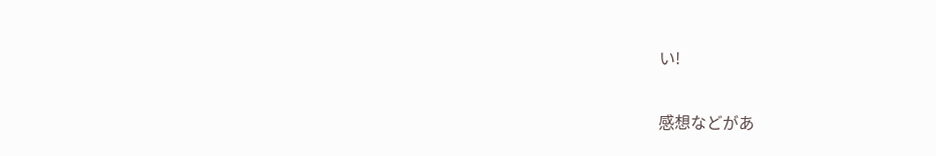い!

感想などがあ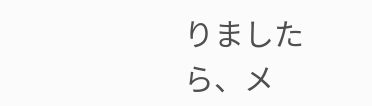りましたら、メ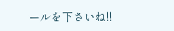ールを下さいね!!